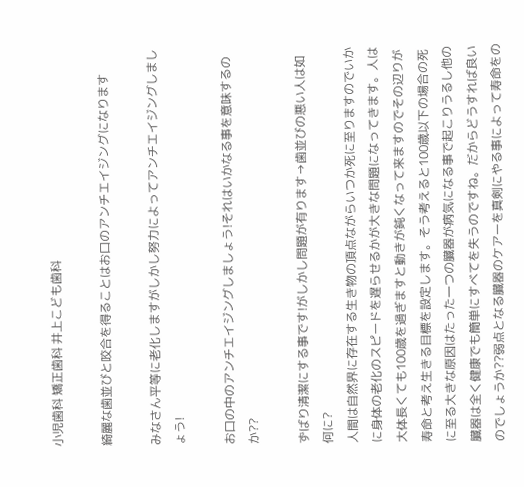小児歯科 矯正歯科 井上こども歯科

綺麗な歯並びと咬合を得ることはお口のアンチエイジングになります

みなさん平等に老化しますがしかし努力によってアンチエイジングしましょう!

お口の中のアンチエイジングしましょう!それはいかなる事を意味するのか??

ずばり清潔にする事です!がしかし問題が有ります→歯並びの悪い人は如何に?
人間は自然界に存在する生き物の頂点ながらいつか死に至りますのでいかに身体の老化のスピードを遅らせるかが大きな問題になってきます。人は大体長くても100歳を過ぎますと動きが鈍くなって来ますのでその辺りが寿命と考え生きる目標を設定します。そう考えると100歳以下の場合の死に至る大きな原因はたった一つの臓器が病気になる事で起こりうるし他の臓器は全く健康でも簡単にすべてを失うのですね。だからどうすれば良いのでしょうか??弱点となる臓器のケアーを真剣にやる事によって寿命をの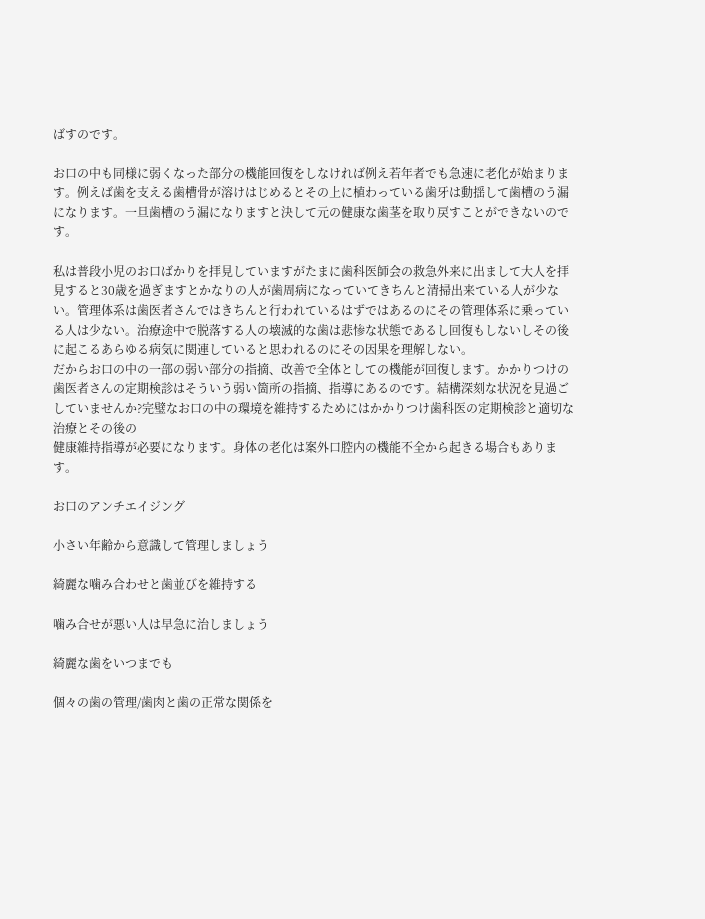ばすのです。

お口の中も同様に弱くなった部分の機能回復をしなければ例え若年者でも急速に老化が始まります。例えば歯を支える歯槽骨が溶けはじめるとその上に植わっている歯牙は動揺して歯槽のう漏になります。一旦歯槽のう漏になりますと決して元の健康な歯茎を取り戻すことができないのです。

私は普段小児のお口ばかりを拝見していますがたまに歯科医師会の救急外来に出まして大人を拝見すると30歳を過ぎますとかなりの人が歯周病になっていてきちんと清掃出来ている人が少ない。管理体系は歯医者さんではきちんと行われているはずではあるのにその管理体系に乗っている人は少ない。治療途中で脱落する人の壊滅的な歯は悲惨な状態であるし回復もしないしその後に起こるあらゆる病気に関連していると思われるのにその因果を理解しない。
だからお口の中の一部の弱い部分の指摘、改善で全体としての機能が回復します。かかりつけの歯医者さんの定期検診はそういう弱い箇所の指摘、指導にあるのです。結構深刻な状況を見過ごしていませんか?完璧なお口の中の環境を維持するためにはかかりつけ歯科医の定期検診と適切な治療とその後の
健康維持指導が必要になります。身体の老化は案外口腔内の機能不全から起きる場合もあります。

お口のアンチエイジング

小さい年齢から意識して管理しましょう

綺麗な噛み合わせと歯並びを維持する

噛み合せが悪い人は早急に治しましょう

綺麗な歯をいつまでも

個々の歯の管理/歯肉と歯の正常な関係を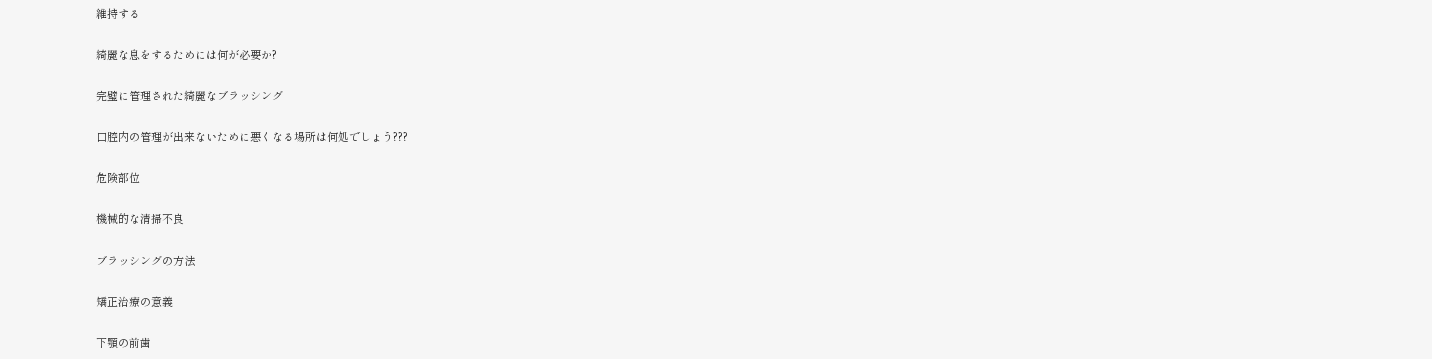維持する

綺麗な息をするためには何が必要か?

完璧に管理された綺麗なブラッシング

口腔内の管理が出来ないために悪くなる場所は何処でしょう???

危険部位

機械的な清掃不良

ブラッシングの方法

矯正治療の意義

下顎の前歯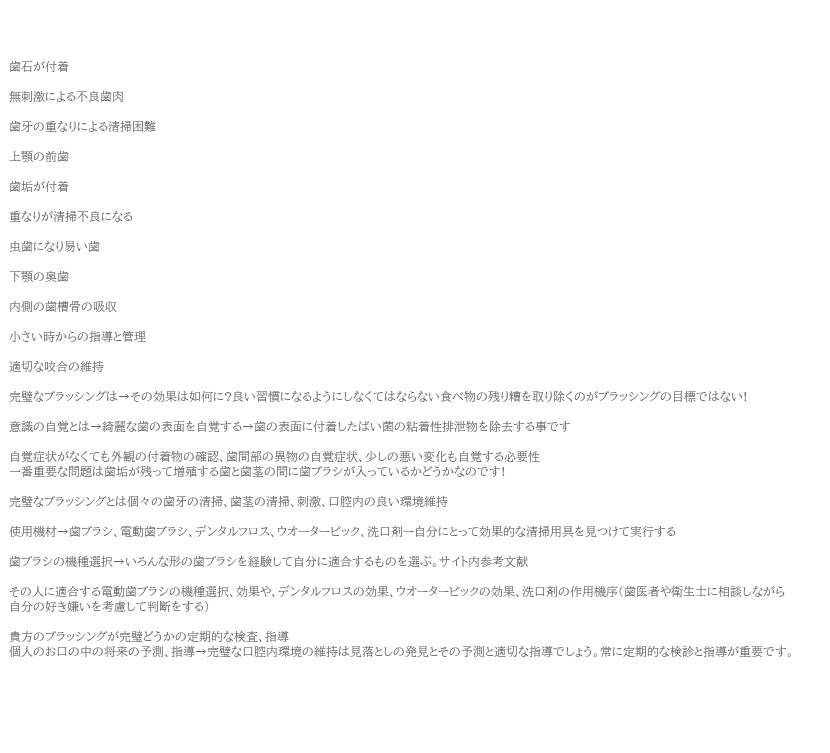歯石が付着

無刺激による不良歯肉

歯牙の重なりによる清掃困難

上顎の前歯

歯垢が付着

重なりが清掃不良になる

虫歯になり易い歯

下顎の奥歯

内側の歯槽骨の吸収

小さい時からの指導と管理

適切な咬合の維持

完璧なブラッシングは→その効果は如何に?良い習慣になるようにしなくてはならない食べ物の残り糟を取り除くのがブラッシングの目標ではない!

意識の自覚とは→綺麗な歯の表面を自覚する→歯の表面に付着したばい菌の粘着性排泄物を除去する事です

自覚症状がなくても外観の付着物の確認、歯間部の異物の自覚症状、少しの悪い変化も自覚する必要性
一番重要な問題は歯垢が残って増殖する歯と歯茎の間に歯ブラシが入っているかどうかなのです!

完璧なブラッシングとは個々の歯牙の清掃、歯茎の清掃、刺激、口腔内の良い環境維持

使用機材→歯ブラシ、電動歯ブラシ、デンタルフロス、ウオーターピック、洗口剤ー自分にとって効果的な清掃用具を見つけて実行する

歯ブラシの機種選択→いろんな形の歯ブラシを経験して自分に適合するものを選ぶ。サイト内参考文献

その人に適合する電動歯ブラシの機種選択、効果や、デンタルフロスの効果、ウオーターピックの効果、洗口剤の作用機序(歯医者や衛生士に相談しながら自分の好き嫌いを考慮して判断をする)

貴方のブラッシングが完璧どうかの定期的な検査、指導
個人のお口の中の将来の予測、指導→完璧な口腔内環境の維持は見落としの発見とその予測と適切な指導でしょう。常に定期的な検診と指導が重要です。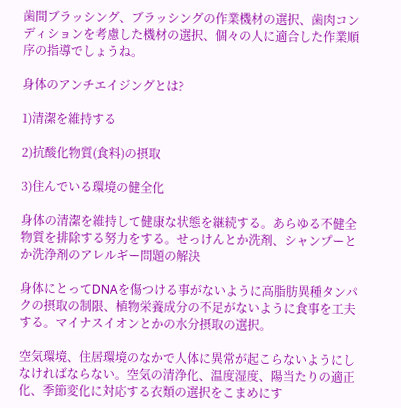歯間ブラッシング、ブラッシングの作業機材の選択、歯肉コンディションを考慮した機材の選択、個々の人に適合した作業順序の指導でしょうね。

身体のアンチエイジングとは?

1)清潔を維持する

2)抗酸化物質(食料)の摂取

3)住んでいる環境の健全化

身体の清潔を維持して健康な状態を継続する。あらゆる不健全物質を排除する努力をする。せっけんとか洗剤、シャンプーとか洗浄剤のアレルギー問題の解決

身体にとってDNAを傷つける事がないように高脂肪異種タンパクの摂取の制限、植物栄養成分の不足がないように食事を工夫する。マイナスイオンとかの水分摂取の選択。

空気環境、住居環境のなかで人体に異常が起こらないようにしなければならない。空気の清浄化、温度湿度、陽当たりの適正化、季節変化に対応する衣類の選択をこまめにす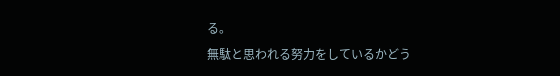る。
無駄と思われる努力をしているかどう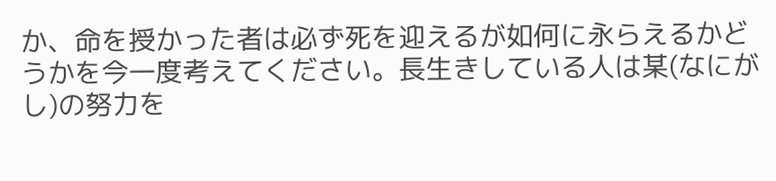か、命を授かった者は必ず死を迎えるが如何に永らえるかどうかを今一度考えてください。長生きしている人は某(なにがし)の努力を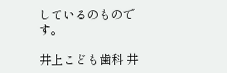しているのものです。

井上こども歯科 井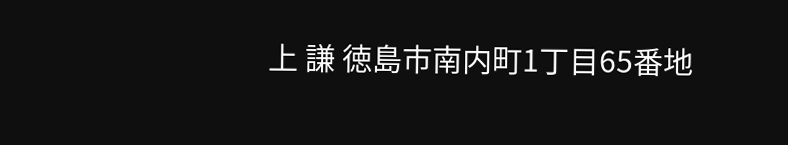上 謙 徳島市南内町1丁目65番地